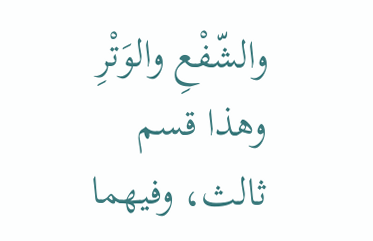والشّفْعِ والوَتْرِ وهذا قسم ثالث، وفيهما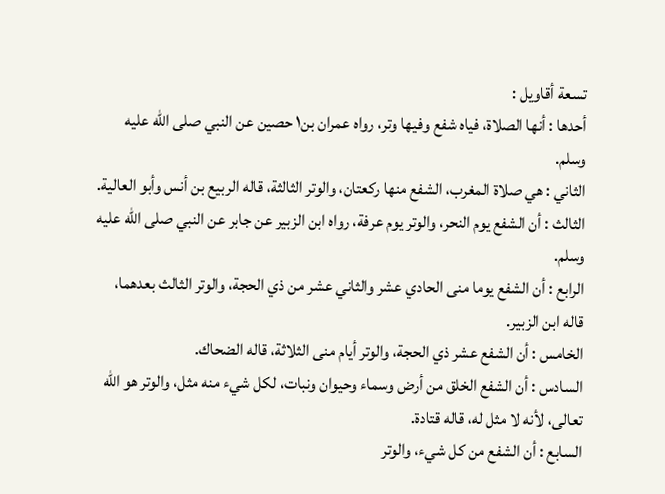تسعة أقاويل :
أحدها : أنها الصلاة، فياه شفع وفيها وتر، رواه عمران بن١ حصين عن النبي صلى الله عليه وسلم.
الثاني : هي صلاة المغرب، الشفع منها ركعتان، والوتر الثالثة، قاله الربيع بن أنس وأبو العالية.
الثالث : أن الشفع يوم النحر، والوتر يوم عرفة، رواه ابن الزبير عن جابر عن النبي صلى الله عليه وسلم.
الرابع : أن الشفع يوما منى الحادي عشر والثاني عشر من ذي الحجة، والوتر الثالث بعدهما، قاله ابن الزبير.
الخامس : أن الشفع عشر ذي الحجة، والوتر أيام منى الثلاثة، قاله الضحاك.
السادس : أن الشفع الخلق من أرض وسماء وحيوان ونبات، لكل شيء منه مثل، والوتر هو الله تعالى، لأنه لا مثل له، قاله قتادة.
السابع : أن الشفع من كل شيء، والوتر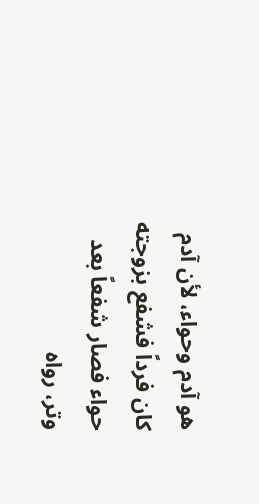هو آدم وحواء، لأن آدم كان فرداً فشفع بزوجته حواء فصار شفعاً بعد وتر، رواه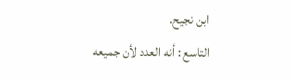ابن نجيح.
التاسع : أنه العدد لأن جميعه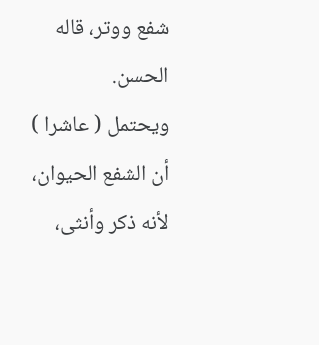شفع ووتر، قاله الحسن.
ويحتمل ( عاشرا ) أن الشفع الحيوان، لأنه ذكر وأنثى،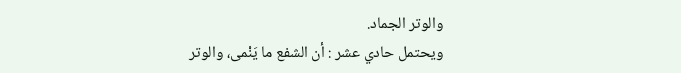والوتر الجماد.
ويحتمل حادي عشر : أن الشفع ما يَنْمى، والوتر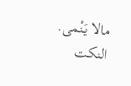مالا يَنْمى.
النكت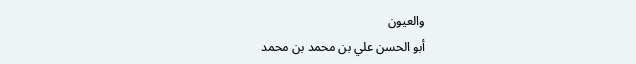والعيون
أبو الحسن علي بن محمد بن محمد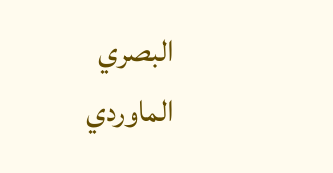البصري الماوردي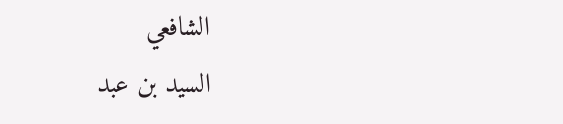الشافعي
السيد بن عبد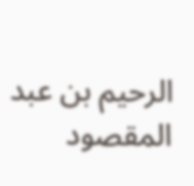الرحيم بن عبد المقصود